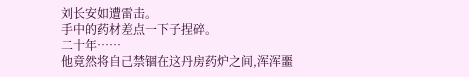刘长安如遭雷击。
手中的药材差点一下子捏碎。
二十年……
他竟然将自己禁锢在这丹房药炉之间,浑浑噩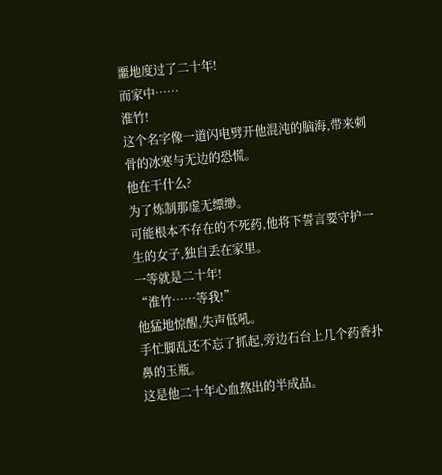噩地度过了二十年!
而家中……
淮竹!
这个名字像一道闪电劈开他混沌的脑海,带来刺骨的冰寒与无边的恐慌。
他在干什么?
为了炼制那虚无缥缈。
可能根本不存在的不死药,他将下誓言要守护一生的女子,独自丢在家里。
一等就是二十年!
“淮竹……等我!”
他猛地惊醒,失声低吼。
手忙脚乱还不忘了抓起,旁边石台上几个药香扑鼻的玉瓶。
这是他二十年心血熬出的半成品。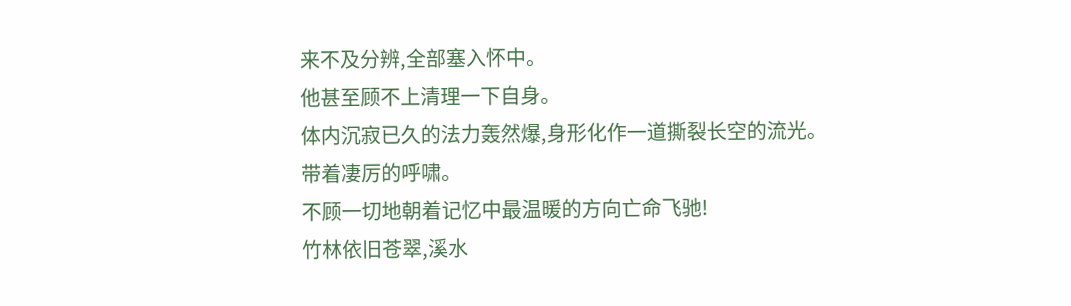来不及分辨,全部塞入怀中。
他甚至顾不上清理一下自身。
体内沉寂已久的法力轰然爆,身形化作一道撕裂长空的流光。
带着凄厉的呼啸。
不顾一切地朝着记忆中最温暖的方向亡命飞驰!
竹林依旧苍翠,溪水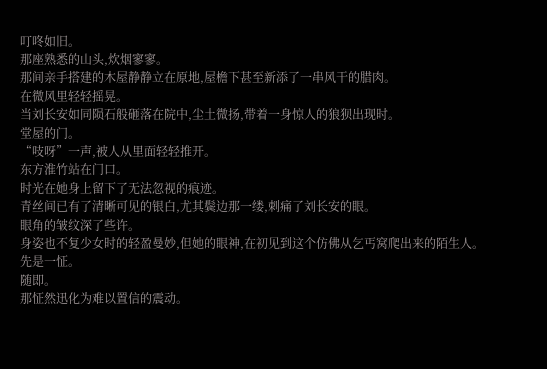叮咚如旧。
那座熟悉的山头,炊烟寥寥。
那间亲手搭建的木屋静静立在原地,屋檐下甚至新添了一串风干的腊肉。
在微风里轻轻摇晃。
当刘长安如同陨石般砸落在院中,尘土微扬,带着一身惊人的狼狈出现时。
堂屋的门。
“吱呀”一声,被人从里面轻轻推开。
东方淮竹站在门口。
时光在她身上留下了无法忽视的痕迹。
青丝间已有了清晰可见的银白,尤其鬓边那一缕,刺痛了刘长安的眼。
眼角的皱纹深了些许。
身姿也不复少女时的轻盈曼妙,但她的眼神,在初见到这个仿佛从乞丐窝爬出来的陌生人。
先是一怔。
随即。
那怔然迅化为难以置信的震动。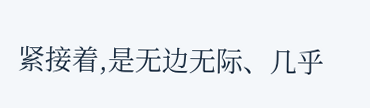紧接着,是无边无际、几乎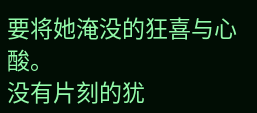要将她淹没的狂喜与心酸。
没有片刻的犹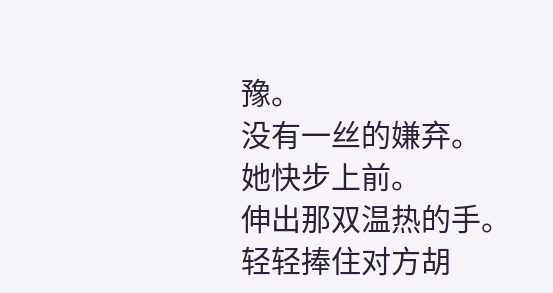豫。
没有一丝的嫌弃。
她快步上前。
伸出那双温热的手。
轻轻捧住对方胡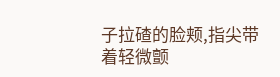子拉碴的脸颊,指尖带着轻微颤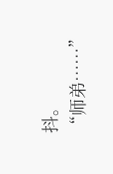抖。
“师弟……”